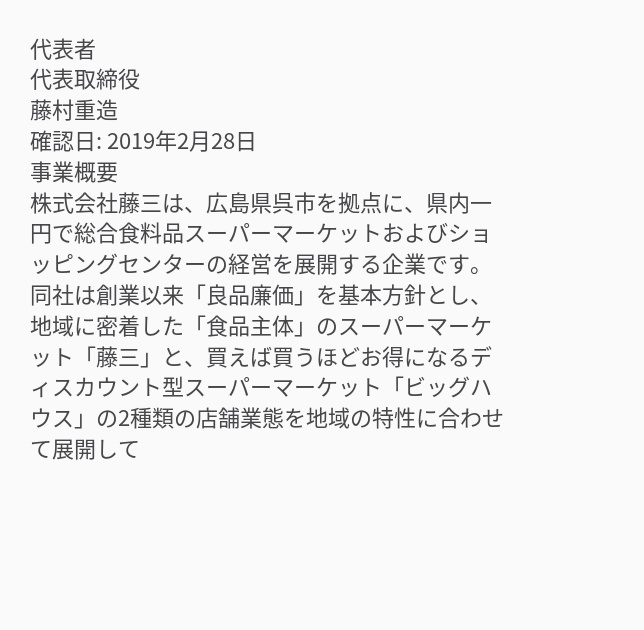代表者
代表取締役
藤村重造
確認日: 2019年2月28日
事業概要
株式会社藤三は、広島県呉市を拠点に、県内一円で総合食料品スーパーマーケットおよびショッピングセンターの経営を展開する企業です。同社は創業以来「良品廉価」を基本方針とし、地域に密着した「食品主体」のスーパーマーケット「藤三」と、買えば買うほどお得になるディスカウント型スーパーマーケット「ビッグハウス」の2種類の店舗業態を地域の特性に合わせて展開して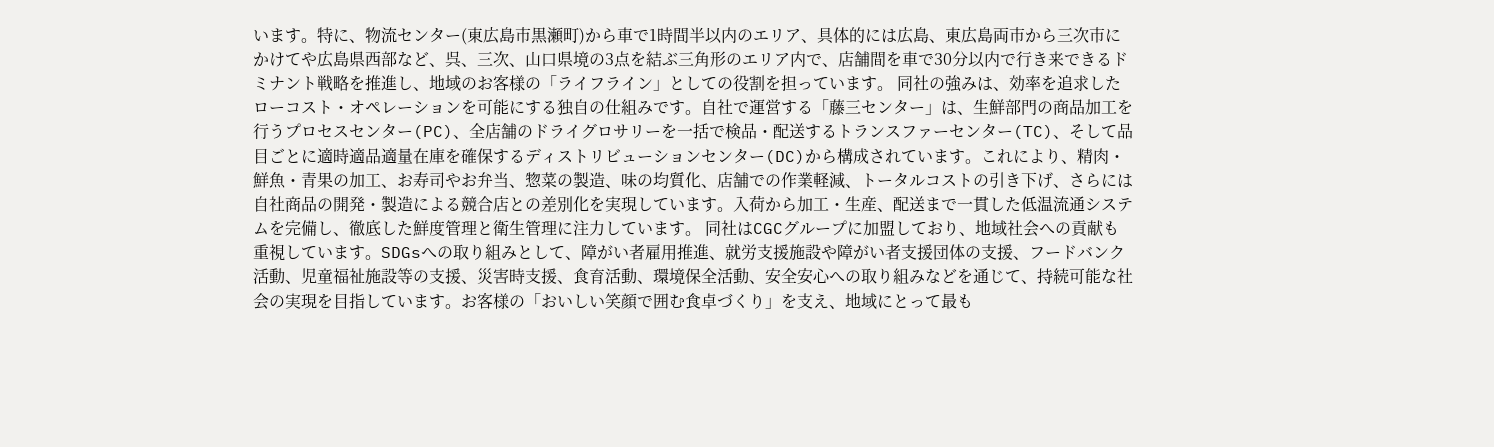います。特に、物流センター(東広島市黒瀬町)から車で1時間半以内のエリア、具体的には広島、東広島両市から三次市にかけてや広島県西部など、呉、三次、山口県境の3点を結ぶ三角形のエリア内で、店舗間を車で30分以内で行き来できるドミナント戦略を推進し、地域のお客様の「ライフライン」としての役割を担っています。 同社の強みは、効率を追求したローコスト・オペレーションを可能にする独自の仕組みです。自社で運営する「藤三センター」は、生鮮部門の商品加工を行うプロセスセンター(PC)、全店舗のドライグロサリーを一括で検品・配送するトランスファーセンター(TC)、そして品目ごとに適時適品適量在庫を確保するディストリビューションセンター(DC)から構成されています。これにより、精肉・鮮魚・青果の加工、お寿司やお弁当、惣菜の製造、味の均質化、店舗での作業軽減、トータルコストの引き下げ、さらには自社商品の開発・製造による競合店との差別化を実現しています。入荷から加工・生産、配送まで一貫した低温流通システムを完備し、徹底した鮮度管理と衛生管理に注力しています。 同社はCGCグループに加盟しており、地域社会への貢献も重視しています。SDGsへの取り組みとして、障がい者雇用推進、就労支援施設や障がい者支援団体の支援、フードバンク活動、児童福祉施設等の支援、災害時支援、食育活動、環境保全活動、安全安心への取り組みなどを通じて、持続可能な社会の実現を目指しています。お客様の「おいしい笑顔で囲む食卓づくり」を支え、地域にとって最も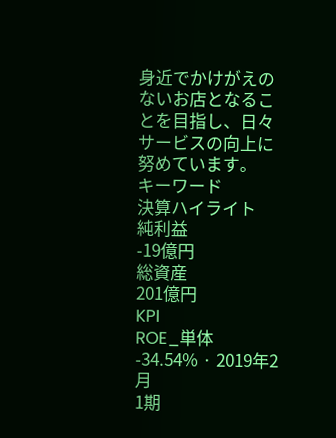身近でかけがえのないお店となることを目指し、日々サービスの向上に努めています。
キーワード
決算ハイライト
純利益
-19億円
総資産
201億円
KPI
ROE_単体
-34.54% · 2019年2月
1期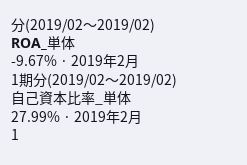分(2019/02〜2019/02)
ROA_単体
-9.67% · 2019年2月
1期分(2019/02〜2019/02)
自己資本比率_単体
27.99% · 2019年2月
1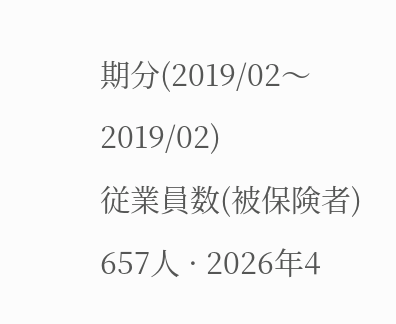期分(2019/02〜2019/02)
従業員数(被保険者)
657人 · 2026年4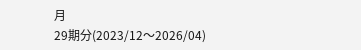月
29期分(2023/12〜2026/04)